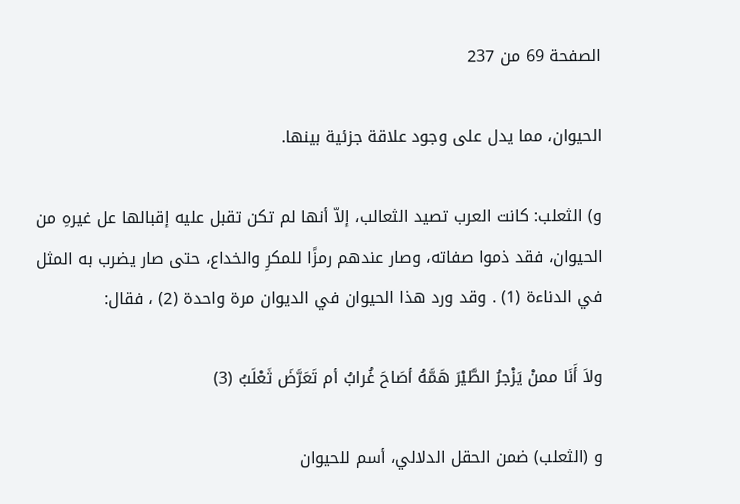الصفحة 69 من 237

الحيوان، مما يدل على وجود علاقة جزئية بينها.

و) الثعلب: كانت العرب تصيد الثعالب، إلاّ أنها لم تكن تقبل عليه إقبالها عل غيرهِ من الحيوان، فقد ذموا صفاته، وصار عندهم رمزًا للمكرِ والخداع، حتى صار يضرب به المثل في الدناءة (1) . وقد ورد هذا الحيوان في الديوان مرة واحدة (2) ، فقال:

ولاَ أَنَا ممنْ يَزْجرُ الطَّيْرَ هَمَّهُ أصَاحَ غُرابُ أم تَعَرَّضَ ثَعْلَبُ (3)

و (الثعلب) ضمن الحقل الدلالي، أسم للحيوان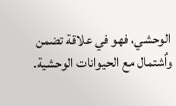الوحشي، فهو في علاقة تضمن واٌشتمال مع الحيوانات الوحشية.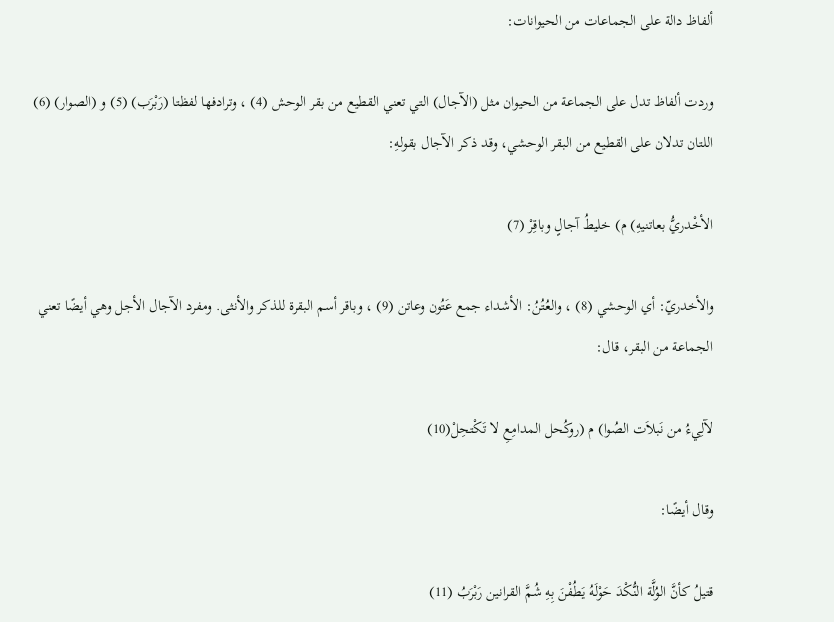ألفاظ دالة على الجماعات من الحيوانات:

وردت ألفاظ تدل على الجماعة من الحيوان مثل (الآجال) التي تعني القطيع من بقر الوحش (4) ، وترادفها لفظتا (رَبْرَب) (5) و (الصوار) (6) اللتان تدلان على القطيع من البقر الوحشي، وقد ذكر الآجال بقولهِ:

الأخْدريُّ بعاتنيهِ) م) خليطُ آجالٍ وباقِرْ (7)

والأخدريّ: أي الوحشي (8) ، والعُتُنُ: الأشداء جمع عَتُون وعاتن (9) ، وباقر أسم البقرة للذكر والأنثى. ومفرد الآجال الأجل وهي أيضًا تعني الجماعة من البقر، قال:

لآلِيءُ من نَبلاَت الصُوا) م (روكُحل المدامِعِ لا تَكْتحِلْ(10)

وقال أيضًا:

قتيلُ كأنَّ الوُلَّة النُّكْدَ حَوْلَهُ يَطُفْنَ بِهِ شُمَّ القرانين رَبْرَبُ (11)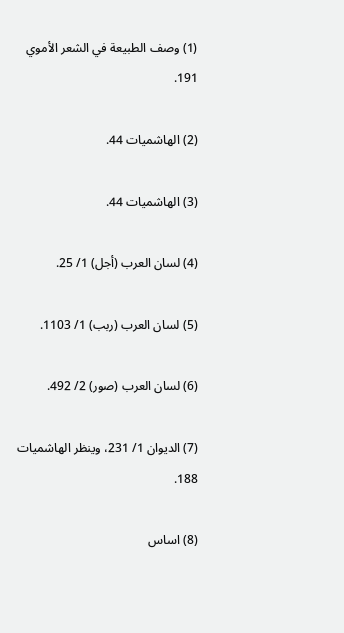(1) وصف الطبيعة في الشعر الأموي 191.

(2) الهاشميات 44.

(3) الهاشميات 44.

(4) لسان العرب (أجل) 1/ 25.

(5) لسان العرب (ربب) 1/ 1103.

(6) لسان العرب (صور) 2/ 492.

(7) الديوان 1/ 231، وينظر الهاشميات 188.

(8) اساس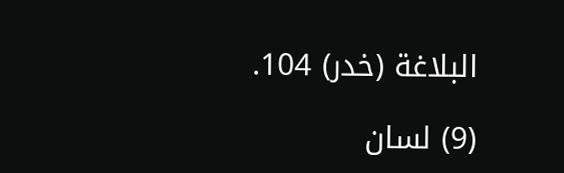البلاغة (خدر) 104.

(9) لسان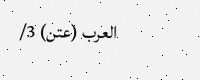العرب (عتن) 3/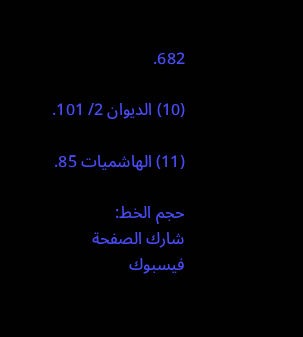682.

(10) الديوان 2/ 101.

(11) الهاشميات 85.

حجم الخط:
شارك الصفحة
فيسبوك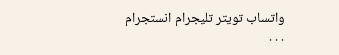واتساب تويتر تليجرام انستجرام
. . .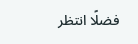فضلًا انتظر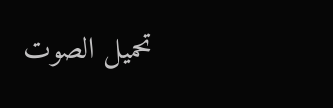تحميل الصوت